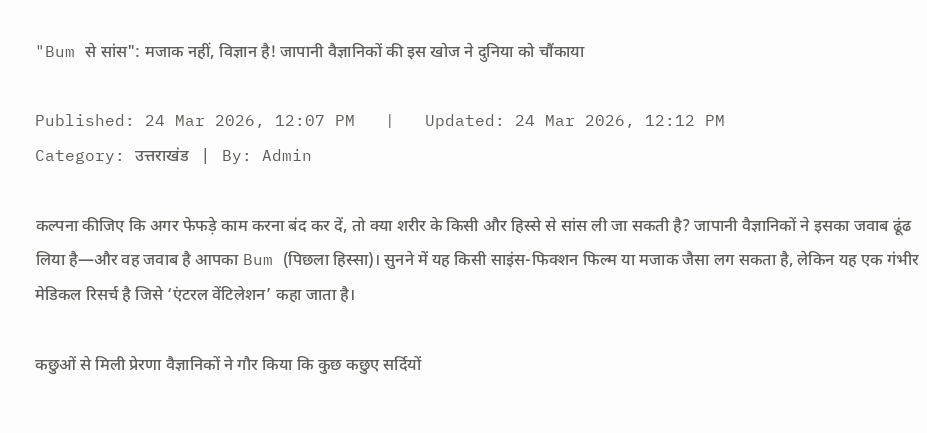"Bum से सांस": मजाक नहीं, विज्ञान है! जापानी वैज्ञानिकों की इस खोज ने दुनिया को चौंकाया

Published: 24 Mar 2026, 12:07 PM   |   Updated: 24 Mar 2026, 12:12 PM
Category: उत्तराखंड   |   By: Admin

कल्पना कीजिए कि अगर फेफड़े काम करना बंद कर दें, तो क्या शरीर के किसी और हिस्से से सांस ली जा सकती है? जापानी वैज्ञानिकों ने इसका जवाब ढूंढ लिया है—और वह जवाब है आपका Bum (पिछला हिस्सा)। सुनने में यह किसी साइंस-फिक्शन फिल्म या मजाक जैसा लग सकता है, लेकिन यह एक गंभीर मेडिकल रिसर्च है जिसे ‘एंटरल वेंटिलेशन’ कहा जाता है।

कछुओं से मिली प्रेरणा वैज्ञानिकों ने गौर किया कि कुछ कछुए सर्दियों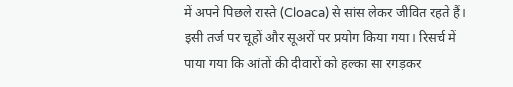में अपने पिछले रास्ते (Cloaca) से सांस लेकर जीवित रहते हैं। इसी तर्ज पर चूहों और सूअरों पर प्रयोग किया गया। रिसर्च में पाया गया कि आंतों की दीवारों को हल्का सा रगड़कर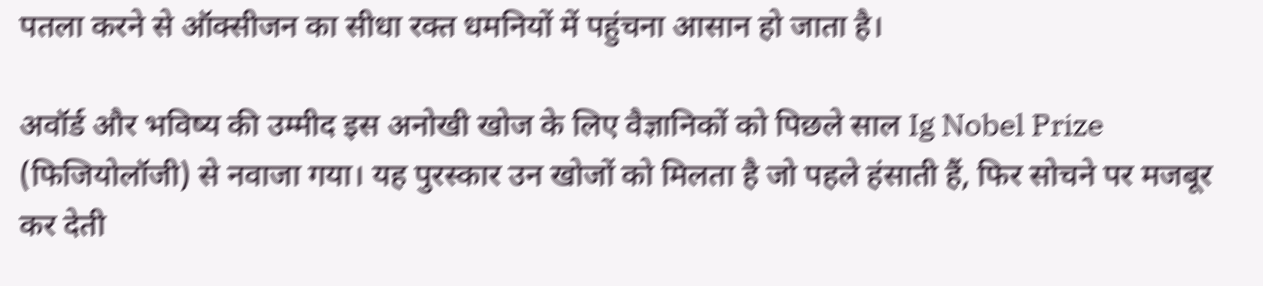पतला करने से ऑक्सीजन का सीधा रक्त धमनियों में पहुंचना आसान हो जाता है।

अवॉर्ड और भविष्य की उम्मीद इस अनोखी खोज के लिए वैज्ञानिकों को पिछले साल Ig Nobel Prize (फिजियोलॉजी) से नवाजा गया। यह पुरस्कार उन खोजों को मिलता है जो पहले हंसाती हैं, फिर सोचने पर मजबूर कर देती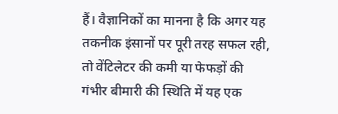हैं। वैज्ञानिकों का मानना है कि अगर यह तकनीक इंसानों पर पूरी तरह सफल रही, तो वेंटिलेटर की कमी या फेफड़ों की गंभीर बीमारी की स्थिति में यह एक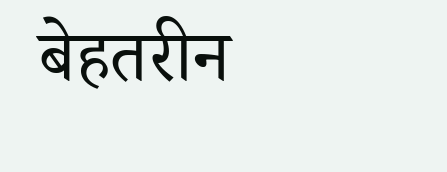बेहतरीन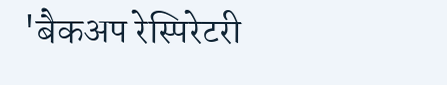'बैकअप रेस्पिरेटरी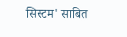सिस्टम' साबित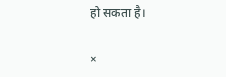हो सकता है।

×